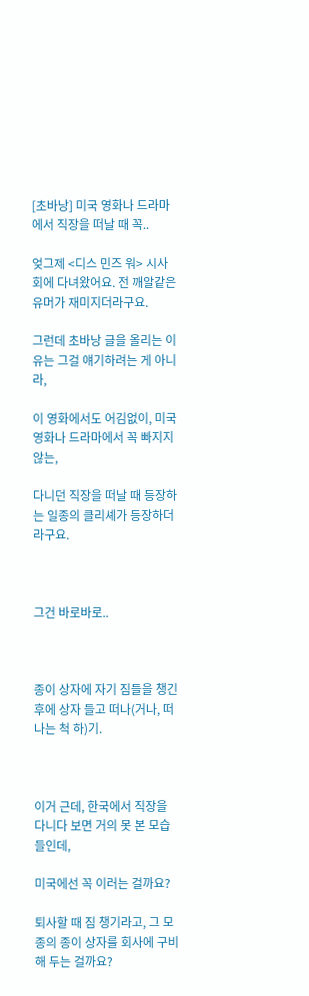[초바낭] 미국 영화나 드라마에서 직장을 떠날 때 꼭..

엊그제 <디스 민즈 워> 시사회에 다녀왔어요. 전 깨알같은 유머가 재미지더라구요.

그런데 초바낭 글을 올리는 이유는 그걸 얘기하려는 게 아니라,

이 영화에서도 어김없이, 미국 영화나 드라마에서 꼭 빠지지 않는,

다니던 직장을 떠날 때 등장하는 일종의 클리셰가 등장하더라구요.



그건 바로바로..



종이 상자에 자기 짐들을 챙긴 후에 상자 들고 떠나(거나, 떠나는 척 하)기.



이거 근데, 한국에서 직장을 다니다 보면 거의 못 본 모습들인데,

미국에선 꼭 이러는 걸까요?

퇴사할 때 짐 챙기라고, 그 모종의 종이 상자를 회사에 구비해 두는 걸까요?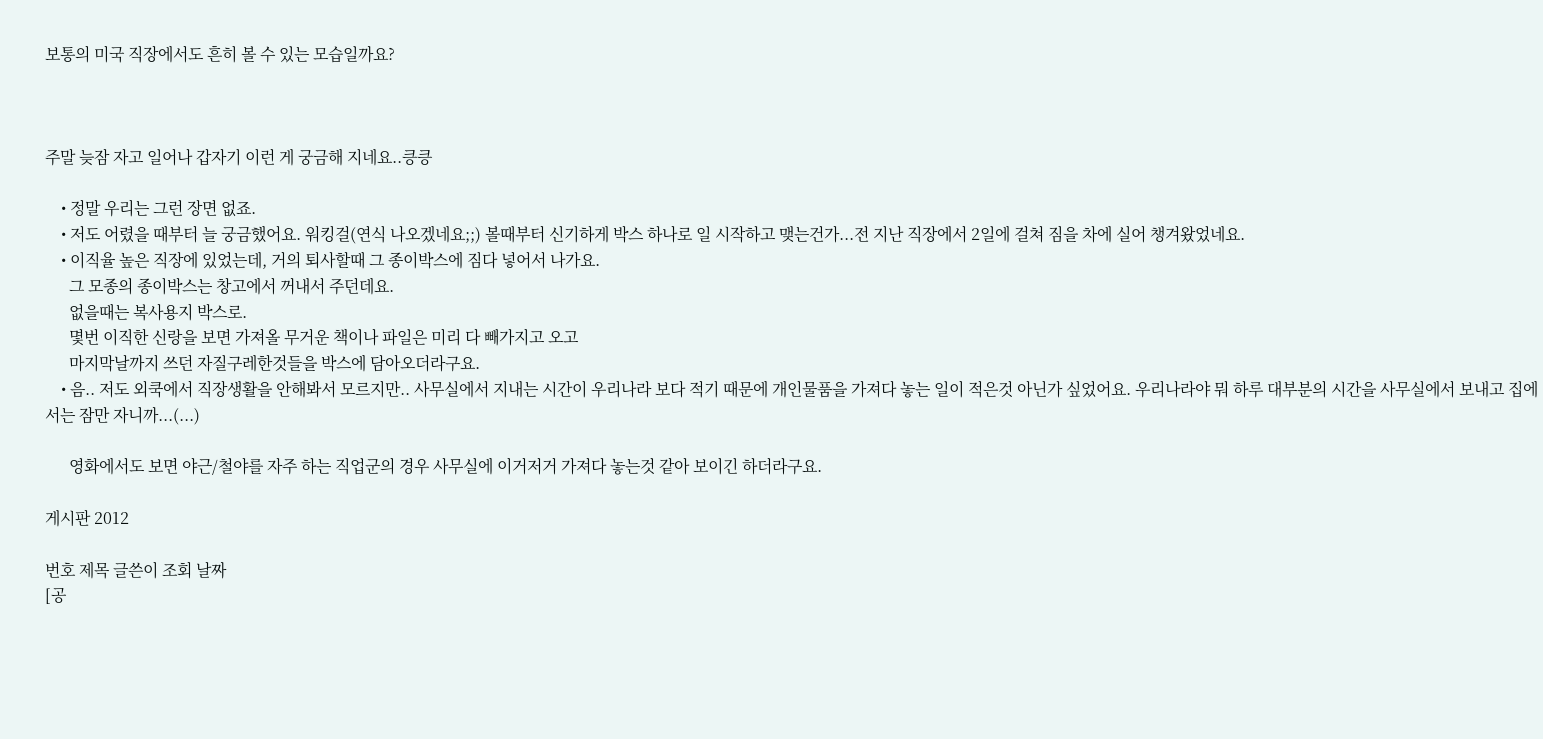보통의 미국 직장에서도 흔히 볼 수 있는 모습일까요?



주말 늦잠 자고 일어나 갑자기 이런 게 궁금해 지네요..킁킁

    • 정말 우리는 그런 장면 없죠.
    • 저도 어렸을 때부터 늘 궁금했어요. 워킹걸(연식 나오겠네요;;) 볼때부터 신기하게 박스 하나로 일 시작하고 맺는건가...전 지난 직장에서 2일에 걸쳐 짐을 차에 실어 챙겨왔었네요.
    • 이직율 높은 직장에 있었는데, 거의 퇴사할때 그 종이박스에 짐다 넣어서 나가요.
      그 모종의 종이박스는 창고에서 꺼내서 주던데요.
      없을때는 복사용지 박스로.
      몇번 이직한 신랑을 보면 가져올 무거운 책이나 파일은 미리 다 빼가지고 오고
      마지막날까지 쓰던 자질구레한것들을 박스에 담아오더라구요.
    • 음.. 저도 외쿡에서 직장생활을 안해봐서 모르지만.. 사무실에서 지내는 시간이 우리나라 보다 적기 때문에 개인물품을 가져다 놓는 일이 적은것 아닌가 싶었어요. 우리나라야 뭐 하루 대부분의 시간을 사무실에서 보내고 집에서는 잠만 자니까...(...)

      영화에서도 보면 야근/철야를 자주 하는 직업군의 경우 사무실에 이거저거 가져다 놓는것 같아 보이긴 하더라구요.

게시판 2012

번호 제목 글쓴이 조회 날짜
[공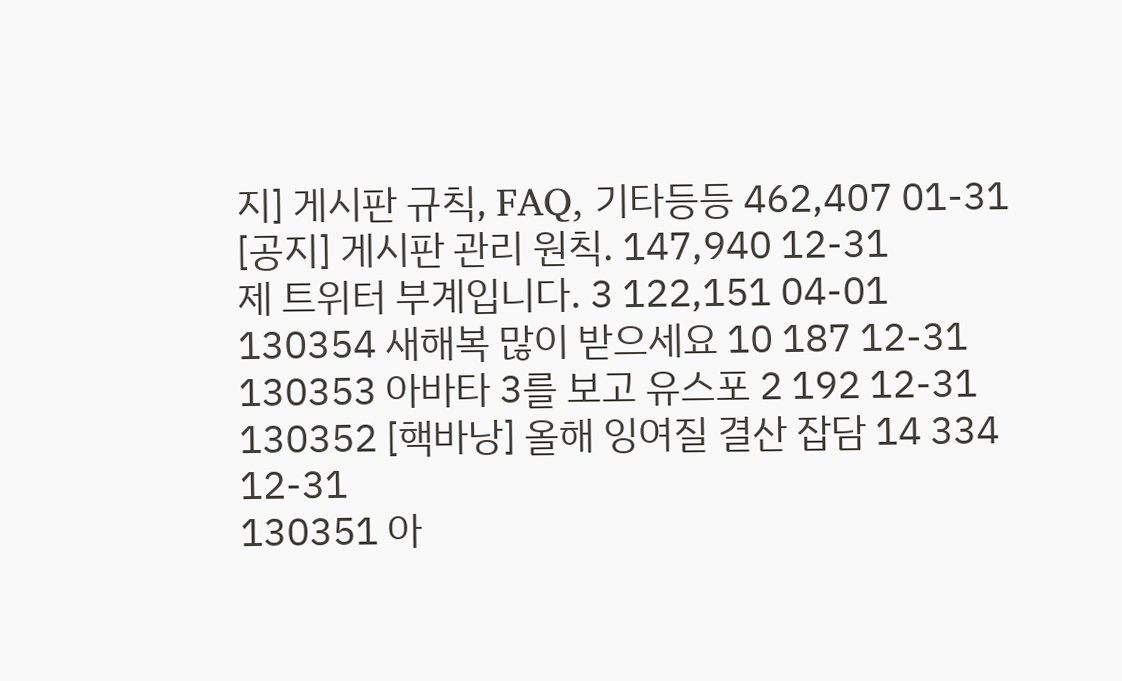지] 게시판 규칙, FAQ, 기타등등 462,407 01-31
[공지] 게시판 관리 원칙. 147,940 12-31
제 트위터 부계입니다. 3 122,151 04-01
130354 새해복 많이 받으세요 10 187 12-31
130353 아바타 3를 보고 유스포 2 192 12-31
130352 [핵바낭] 올해 잉여질 결산 잡담 14 334 12-31
130351 아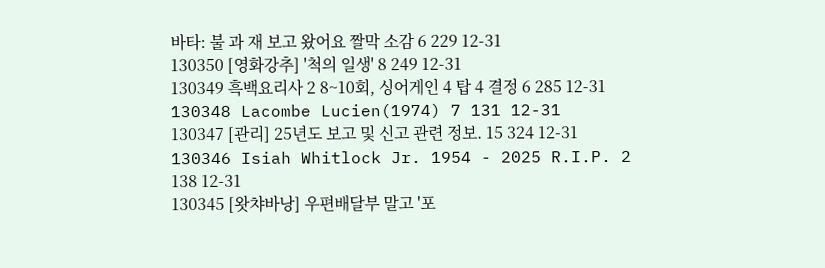바타: 불 과 재 보고 왔어요 짤막 소감 6 229 12-31
130350 [영화강추] '척의 일생' 8 249 12-31
130349 흑백요리사 2 8~10회, 싱어게인 4 탑 4 결정 6 285 12-31
130348 Lacombe Lucien(1974) 7 131 12-31
130347 [관리] 25년도 보고 및 신고 관련 정보. 15 324 12-31
130346 Isiah Whitlock Jr. 1954 - 2025 R.I.P. 2 138 12-31
130345 [왓챠바낭] 우편배달부 말고 '포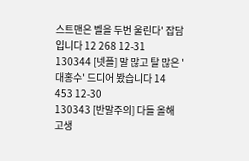스트맨은 벨을 두번 울린다' 잡담입니다 12 268 12-31
130344 [넷플] 말 많고 탈 많은 '대홍수' 드디어 봤습니다 14 453 12-30
130343 [반말주의] 다들 올해 고생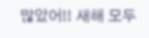많았어!! 새해 모두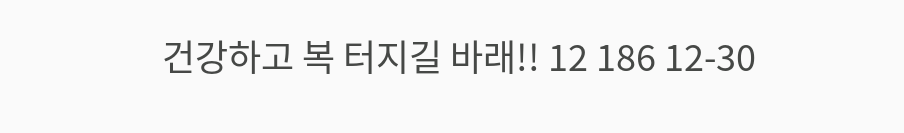건강하고 복 터지길 바래!! 12 186 12-30